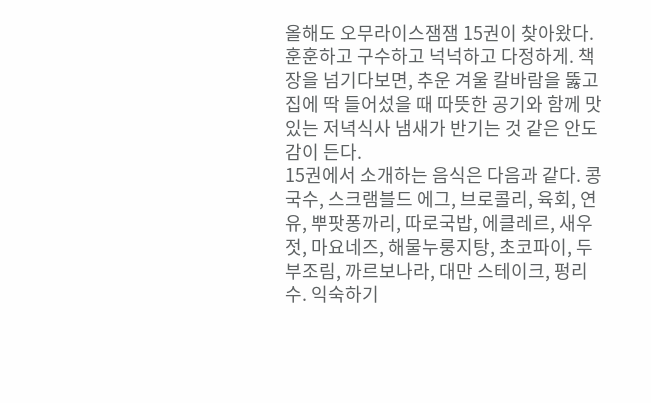올해도 오무라이스잼잼 15권이 찾아왔다. 훈훈하고 구수하고 넉넉하고 다정하게. 책장을 넘기다보면, 추운 겨울 칼바람을 뚫고 집에 딱 들어섰을 때 따뜻한 공기와 함께 맛있는 저녁식사 냄새가 반기는 것 같은 안도감이 든다.
15권에서 소개하는 음식은 다음과 같다. 콩국수, 스크램블드 에그, 브로콜리, 육회, 연유, 뿌팟퐁까리, 따로국밥, 에클레르, 새우젓, 마요네즈, 해물누룽지탕, 초코파이, 두부조림, 까르보나라, 대만 스테이크, 펑리수. 익숙하기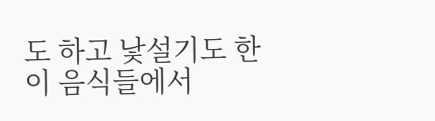도 하고 낯설기도 한 이 음식들에서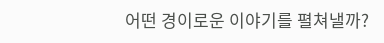어떤 경이로운 이야기를 펼쳐낼까?